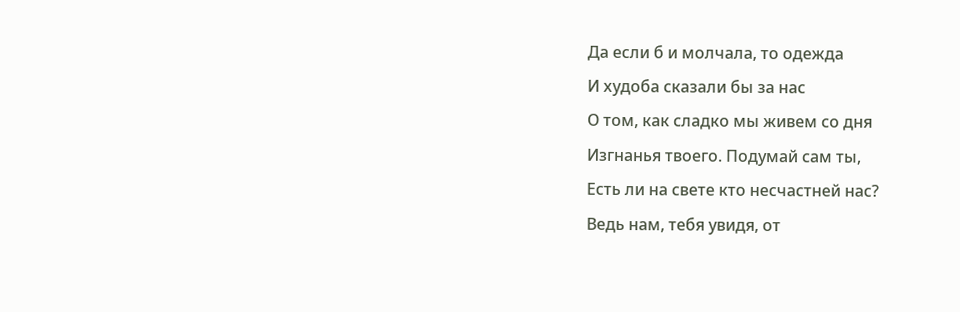Да если б и молчала, то одежда
И худоба сказали бы за нас
О том, как сладко мы живем со дня
Изгнанья твоего. Подумай сам ты,
Есть ли на свете кто несчастней нас?
Ведь нам, тебя увидя, от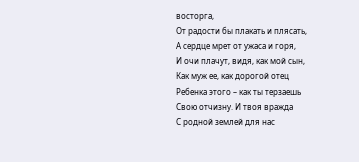восторга,
От радости бы плакать и плясать,
А сердце мрет от ужаса и горя,
И очи плачут, видя, как мой сын,
Как муж ее, как дорогой отец
Ребенка этого – как ты терзаешь
Свою отчизну. И твоя вражда
С родной землей для нас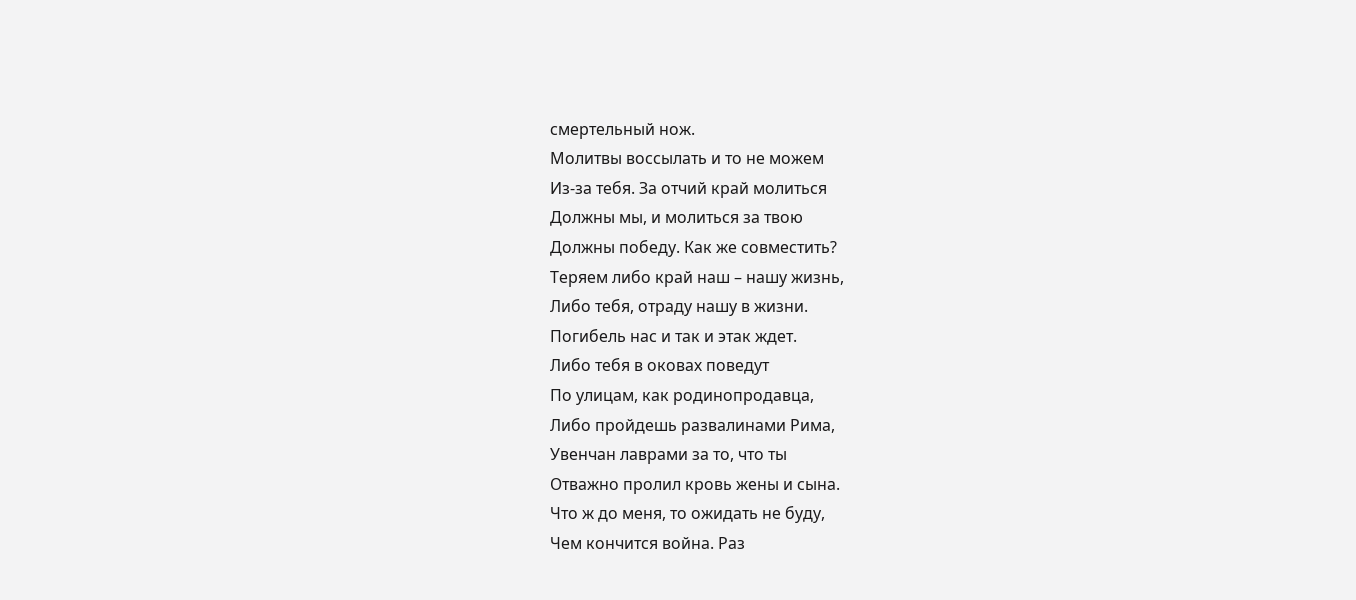смертельный нож.
Молитвы воссылать и то не можем
Из-за тебя. За отчий край молиться
Должны мы, и молиться за твою
Должны победу. Как же совместить?
Теряем либо край наш – нашу жизнь,
Либо тебя, отраду нашу в жизни.
Погибель нас и так и этак ждет.
Либо тебя в оковах поведут
По улицам, как родинопродавца,
Либо пройдешь развалинами Рима,
Увенчан лаврами за то, что ты
Отважно пролил кровь жены и сына.
Что ж до меня, то ожидать не буду,
Чем кончится война. Раз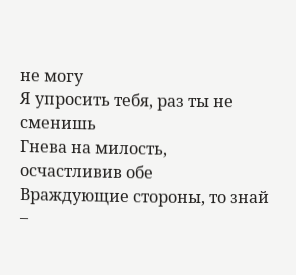не могу
Я упросить тебя, раз ты не сменишь
Гнева на милость, осчастливив обе
Враждующие стороны, то знай –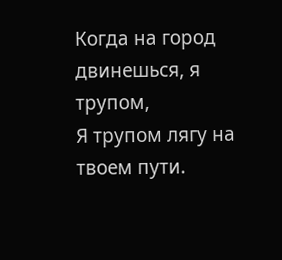Когда на город двинешься, я трупом,
Я трупом лягу на твоем пути.